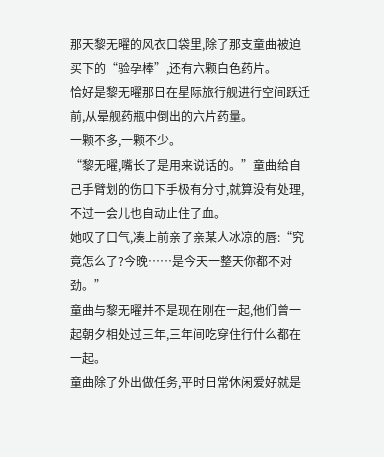那天黎无曜的风衣口袋里,除了那支童曲被迫买下的“验孕棒”,还有六颗白色药片。
恰好是黎无曜那日在星际旅行舰进行空间跃迁前,从晕舰药瓶中倒出的六片药量。
一颗不多,一颗不少。
“黎无曜,嘴长了是用来说话的。”童曲给自己手臂划的伤口下手极有分寸,就算没有处理,不过一会儿也自动止住了血。
她叹了口气,凑上前亲了亲某人冰凉的唇:“究竟怎么了?今晚……是今天一整天你都不对劲。”
童曲与黎无曜并不是现在刚在一起,他们曾一起朝夕相处过三年,三年间吃穿住行什么都在一起。
童曲除了外出做任务,平时日常休闲爱好就是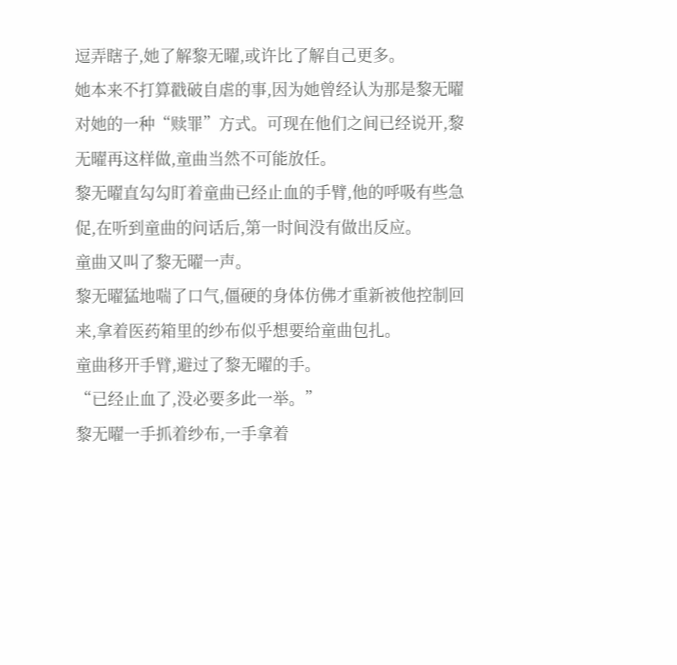逗弄瞎子,她了解黎无曜,或许比了解自己更多。
她本来不打算戳破自虐的事,因为她曾经认为那是黎无曜对她的一种“赎罪”方式。可现在他们之间已经说开,黎无曜再这样做,童曲当然不可能放任。
黎无曜直勾勾盯着童曲已经止血的手臂,他的呼吸有些急促,在听到童曲的问话后,第一时间没有做出反应。
童曲又叫了黎无曜一声。
黎无曜猛地喘了口气,僵硬的身体仿佛才重新被他控制回来,拿着医药箱里的纱布似乎想要给童曲包扎。
童曲移开手臂,避过了黎无曜的手。
“已经止血了,没必要多此一举。”
黎无曜一手抓着纱布,一手拿着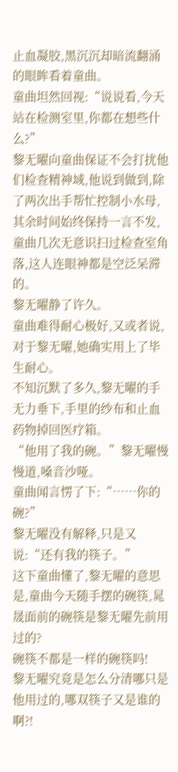止血凝胶,黑沉沉却暗流翻涌的眼眸看着童曲。
童曲坦然回视:“说说看,今天站在检测室里,你都在想些什么?”
黎无曜向童曲保证不会打扰他们检查精神域,他说到做到,除了两次出手帮忙控制小水母,其余时间始终保持一言不发,童曲几次无意识扫过检查室角落,这人连眼神都是空泛呆滞的。
黎无曜静了许久。
童曲难得耐心极好,又或者说,对于黎无曜,她确实用上了毕生耐心。
不知沉默了多久,黎无曜的手无力垂下,手里的纱布和止血药物掉回医疗箱。
“他用了我的碗。”黎无曜慢慢道,嗓音沙哑。
童曲闻言愣了下:“……你的碗?”
黎无曜没有解释,只是又说:“还有我的筷子。”
这下童曲懂了,黎无曜的意思是,童曲今天随手摆的碗筷,晁晟面前的碗筷是黎无曜先前用过的?
碗筷不都是一样的碗筷吗!
黎无曜究竟是怎么分清哪只是他用过的,哪双筷子又是谁的啊?!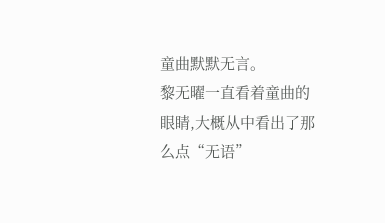童曲默默无言。
黎无曜一直看着童曲的眼睛,大概从中看出了那么点“无语”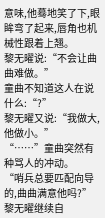意味,他蓦地笑了下,眼眸弯了起来,唇角也机械性跟着上翘。
黎无曜说:“不会让曲曲难做。”
童曲不知道这人在说什么:“?”
黎无曜又说:“我做大,他做小。”
“……”童曲突然有种骂人的冲动。
“哨兵总要匹配向导的,曲曲满意他吗?”黎无曜继续自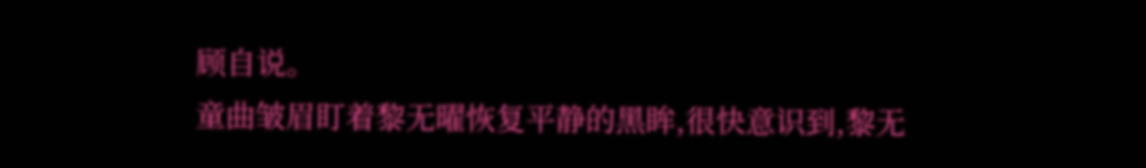顾自说。
童曲皱眉盯着黎无曜恢复平静的黑眸,很快意识到,黎无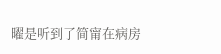曜是听到了简甯在病房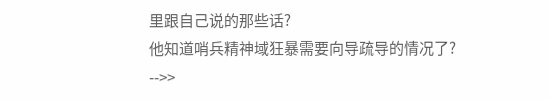里跟自己说的那些话?
他知道哨兵精神域狂暴需要向导疏导的情况了?
-->>